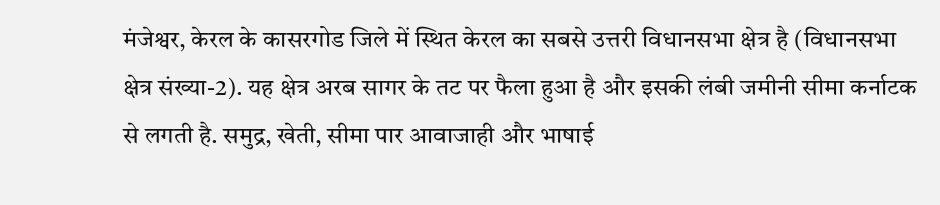मंजेश्वर, केरल के कासरगोड जिले में स्थित केरल का सबसे उत्तरी विधानसभा क्षेत्र है (विधानसभा क्षेत्र संख्या-2). यह क्षेत्र अरब सागर के तट पर फैला हुआ है और इसकी लंबी जमीनी सीमा कर्नाटक से लगती है. समुद्र, खेती, सीमा पार आवाजाही और भाषाई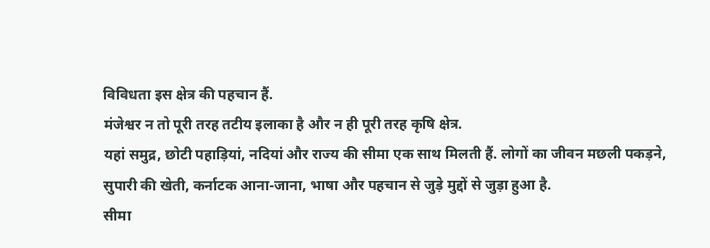विविधता इस क्षेत्र की पहचान हैं.
मंजेश्वर न तो पूरी तरह तटीय इलाका है और न ही पूरी तरह कृषि क्षेत्र.
यहां समुद्र, छोटी पहाड़ियां, नदियां और राज्य की सीमा एक साथ मिलती हैं. लोगों का जीवन मछली पकड़ने, सुपारी की खेती, कर्नाटक आना-जाना, भाषा और पहचान से जुड़े मुद्दों से जुड़ा हुआ है.
सीमा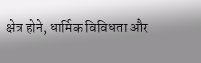क्षेत्र होने, धार्मिक विविधता और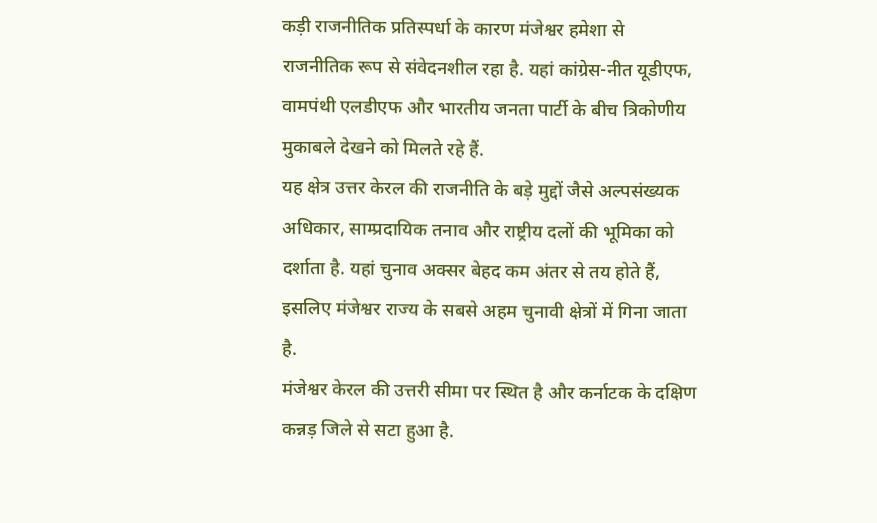कड़ी राजनीतिक प्रतिस्पर्धा के कारण मंजेश्वर हमेशा से राजनीतिक रूप से संवेदनशील रहा है. यहां कांग्रेस-नीत यूडीएफ, वामपंथी एलडीएफ और भारतीय जनता पार्टी के बीच त्रिकोणीय मुकाबले देखने को मिलते रहे हैं.
यह क्षेत्र उत्तर केरल की राजनीति के बड़े मुद्दों जैसे अल्पसंख्यक अधिकार, साम्प्रदायिक तनाव और राष्ट्रीय दलों की भूमिका को दर्शाता है. यहां चुनाव अक्सर बेहद कम अंतर से तय होते हैं, इसलिए मंजेश्वर राज्य के सबसे अहम चुनावी क्षेत्रों में गिना जाता है.
मंजेश्वर केरल की उत्तरी सीमा पर स्थित है और कर्नाटक के दक्षिण कन्नड़ जिले से सटा हुआ है.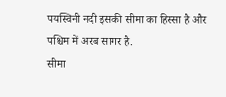पयस्विनी नदी इसकी सीमा का हिस्सा है और पश्चिम में अरब सागर है.
सीमा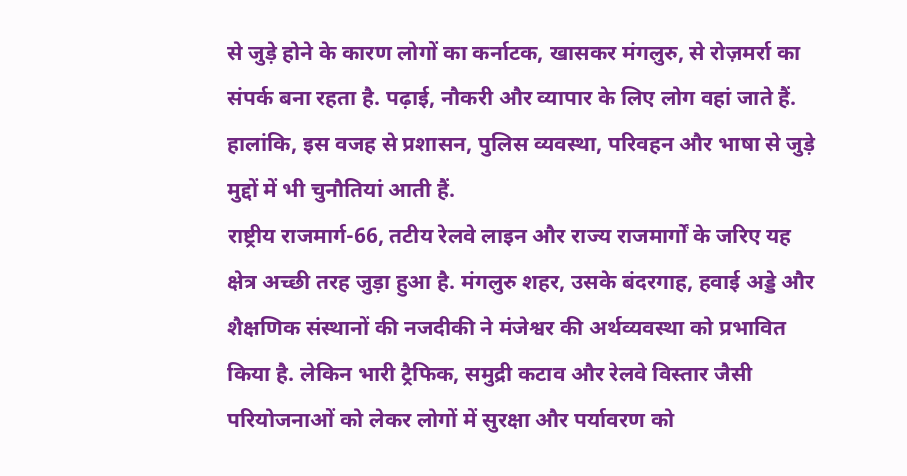से जुड़े होने के कारण लोगों का कर्नाटक, खासकर मंगलुरु, से रोज़मर्रा का संपर्क बना रहता है. पढ़ाई, नौकरी और व्यापार के लिए लोग वहां जाते हैं. हालांकि, इस वजह से प्रशासन, पुलिस व्यवस्था, परिवहन और भाषा से जुड़े मुद्दों में भी चुनौतियां आती हैं.
राष्ट्रीय राजमार्ग-66, तटीय रेलवे लाइन और राज्य राजमार्गों के जरिए यह क्षेत्र अच्छी तरह जुड़ा हुआ है. मंगलुरु शहर, उसके बंदरगाह, हवाई अड्डे और शैक्षणिक संस्थानों की नजदीकी ने मंजेश्वर की अर्थव्यवस्था को प्रभावित किया है. लेकिन भारी ट्रैफिक, समुद्री कटाव और रेलवे विस्तार जैसी परियोजनाओं को लेकर लोगों में सुरक्षा और पर्यावरण को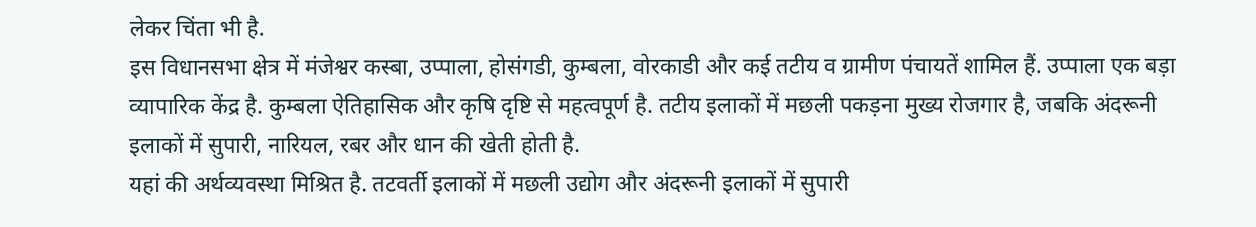लेकर चिंता भी है.
इस विधानसभा क्षेत्र में मंजेश्वर कस्बा, उप्पाला, होसंगडी, कुम्बला, वोरकाडी और कई तटीय व ग्रामीण पंचायतें शामिल हैं. उप्पाला एक बड़ा व्यापारिक केंद्र है. कुम्बला ऐतिहासिक और कृषि दृष्टि से महत्वपूर्ण है. तटीय इलाकों में मछली पकड़ना मुख्य रोजगार है, जबकि अंदरूनी इलाकों में सुपारी, नारियल, रबर और धान की खेती होती है.
यहां की अर्थव्यवस्था मिश्रित है. तटवर्ती इलाकों में मछली उद्योग और अंदरूनी इलाकों में सुपारी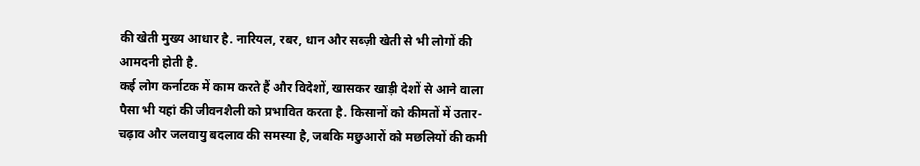की खेती मुख्य आधार है. नारियल, रबर, धान और सब्ज़ी खेती से भी लोगों की आमदनी होती है.
कई लोग कर्नाटक में काम करते हैं और विदेशों, खासकर खाड़ी देशों से आने वाला पैसा भी यहां की जीवनशैली को प्रभावित करता है. किसानों को कीमतों में उतार-चढ़ाव और जलवायु बदलाव की समस्या है, जबकि मछुआरों को मछलियों की कमी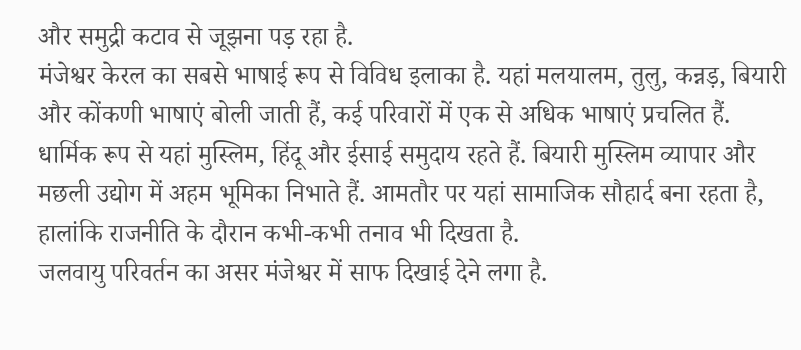और समुद्री कटाव से जूझना पड़ रहा है.
मंजेश्वर केरल का सबसे भाषाई रूप से विविध इलाका है. यहां मलयालम, तुलु, कन्नड़, बियारी और कोंकणी भाषाएं बोली जाती हैं, कई परिवारों में एक से अधिक भाषाएं प्रचलित हैं.
धार्मिक रूप से यहां मुस्लिम, हिंदू और ईसाई समुदाय रहते हैं. बियारी मुस्लिम व्यापार और मछली उद्योग में अहम भूमिका निभाते हैं. आमतौर पर यहां सामाजिक सौहार्द बना रहता है, हालांकि राजनीति के दौरान कभी-कभी तनाव भी दिखता है.
जलवायु परिवर्तन का असर मंजेश्वर में साफ दिखाई देने लगा है.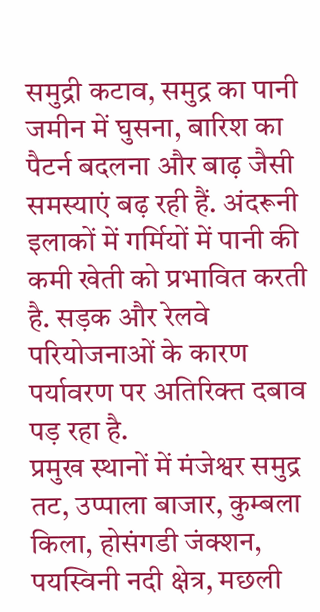समुद्री कटाव, समुद्र का पानी जमीन में घुसना, बारिश का पैटर्न बदलना और बाढ़ जैसी समस्याएं बढ़ रही हैं. अंदरूनी इलाकों में गर्मियों में पानी की कमी खेती को प्रभावित करती है. सड़क और रेलवे परियोजनाओं के कारण पर्यावरण पर अतिरिक्त दबाव पड़ रहा है.
प्रमुख स्थानों में मंजेश्वर समुद्र तट, उप्पाला बाजार, कुम्बला किला, होसंगडी जंक्शन, पयस्विनी नदी क्षेत्र, मछली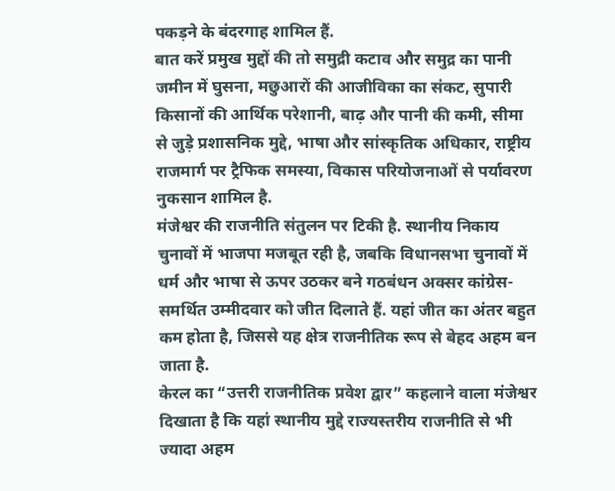पकड़ने के बंदरगाह शामिल हैं.
बात करें प्रमुख मुद्दों की तो समुद्री कटाव और समुद्र का पानी जमीन में घुसना, मछुआरों की आजीविका का संकट, सुपारी किसानों की आर्थिक परेशानी, बाढ़ और पानी की कमी, सीमा से जुड़े प्रशासनिक मुद्दे, भाषा और सांस्कृतिक अधिकार, राष्ट्रीय राजमार्ग पर ट्रैफिक समस्या, विकास परियोजनाओं से पर्यावरण नुकसान शामिल है.
मंजेश्वर की राजनीति संतुलन पर टिकी है. स्थानीय निकाय चुनावों में भाजपा मजबूत रही है, जबकि विधानसभा चुनावों में धर्म और भाषा से ऊपर उठकर बने गठबंधन अक्सर कांग्रेस-समर्थित उम्मीदवार को जीत दिलाते हैं. यहां जीत का अंतर बहुत कम होता है, जिससे यह क्षेत्र राजनीतिक रूप से बेहद अहम बन जाता है.
केरल का “उत्तरी राजनीतिक प्रवेश द्वार” कहलाने वाला मंजेश्वर दिखाता है कि यहां स्थानीय मुद्दे राज्यस्तरीय राजनीति से भी ज्यादा अहम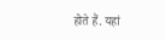होते हैं. यहां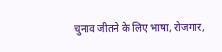चुनाव जीतने के लिए भाषा, रोजगार,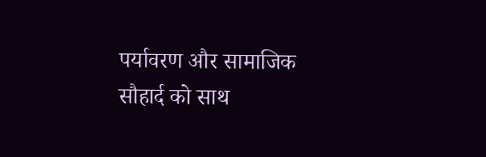पर्यावरण और सामाजिक सौहार्द को साथ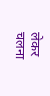लेकर चलना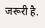जरूरी है.